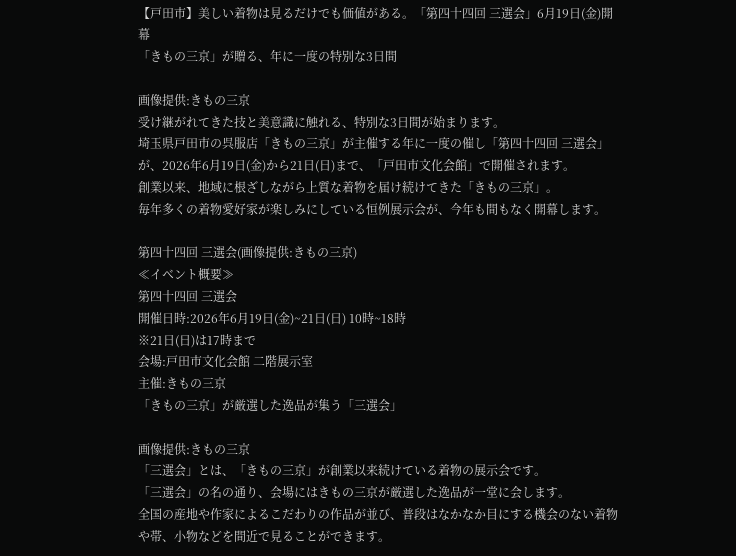【戸田市】美しい着物は見るだけでも価値がある。「第四十四回 三選会」6月19日(金)開幕
「きもの三京」が贈る、年に一度の特別な3日間

画像提供:きもの三京
受け継がれてきた技と美意識に触れる、特別な3日間が始まります。
埼玉県戸田市の呉服店「きもの三京」が主催する年に一度の催し「第四十四回 三選会」が、2026年6月19日(金)から21日(日)まで、「戸田市文化会館」で開催されます。
創業以来、地域に根ざしながら上質な着物を届け続けてきた「きもの三京」。
毎年多くの着物愛好家が楽しみにしている恒例展示会が、今年も間もなく開幕します。

第四十四回 三選会(画像提供:きもの三京)
≪イベント概要≫
第四十四回 三選会
開催日時:2026年6月19日(金)~21日(日) 10時~18時
※21日(日)は17時まで
会場:戸田市文化会館 二階展示室
主催:きもの三京
「きもの三京」が厳選した逸品が集う「三選会」

画像提供:きもの三京
「三選会」とは、「きもの三京」が創業以来続けている着物の展示会です。
「三選会」の名の通り、会場にはきもの三京が厳選した逸品が一堂に会します。
全国の産地や作家によるこだわりの作品が並び、普段はなかなか目にする機会のない着物や帯、小物などを間近で見ることができます。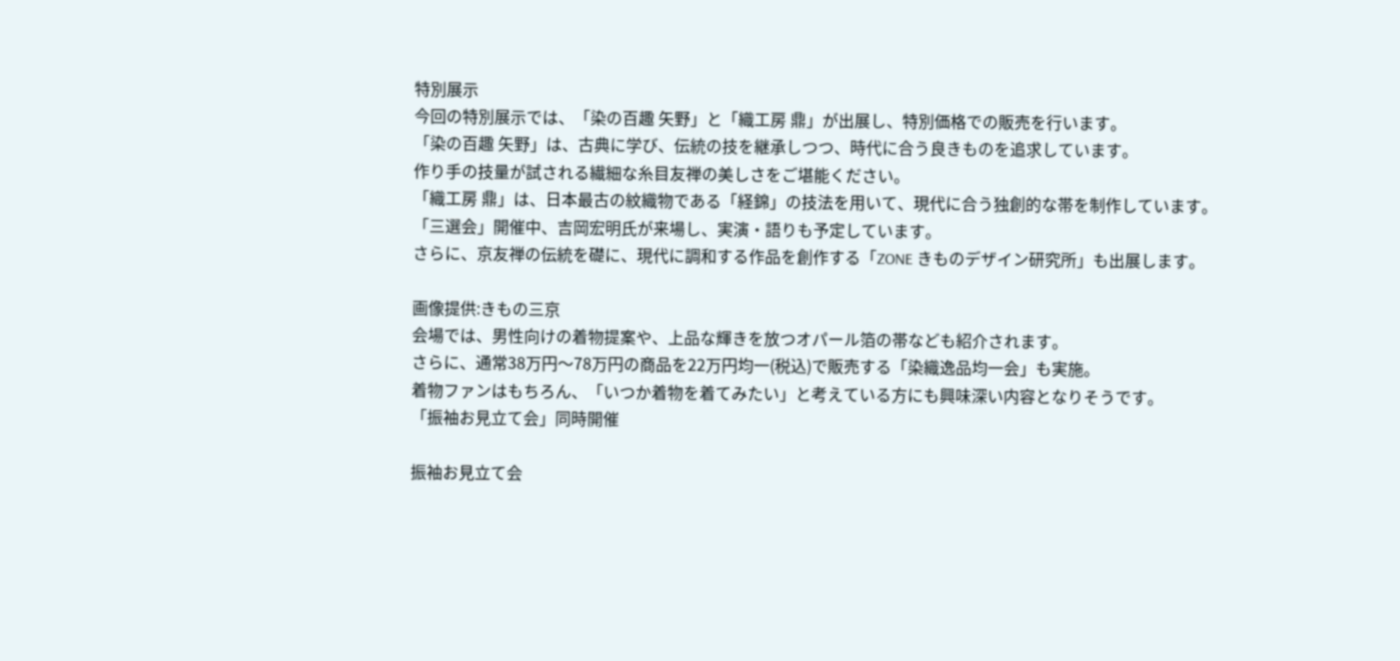特別展示
今回の特別展示では、「染の百趣 矢野」と「織工房 鼎」が出展し、特別価格での販売を行います。
「染の百趣 矢野」は、古典に学び、伝統の技を継承しつつ、時代に合う良きものを追求しています。
作り手の技量が試される繊細な糸目友禅の美しさをご堪能ください。
「織工房 鼎」は、日本最古の紋織物である「経錦」の技法を用いて、現代に合う独創的な帯を制作しています。
「三選会」開催中、吉岡宏明氏が来場し、実演・語りも予定しています。
さらに、京友禅の伝統を礎に、現代に調和する作品を創作する「ZONE きものデザイン研究所」も出展します。

画像提供:きもの三京
会場では、男性向けの着物提案や、上品な輝きを放つオパール箔の帯なども紹介されます。
さらに、通常38万円〜78万円の商品を22万円均一(税込)で販売する「染織逸品均一会」も実施。
着物ファンはもちろん、「いつか着物を着てみたい」と考えている方にも興味深い内容となりそうです。
「振袖お見立て会」同時開催

振袖お見立て会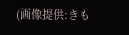(画像提供:きも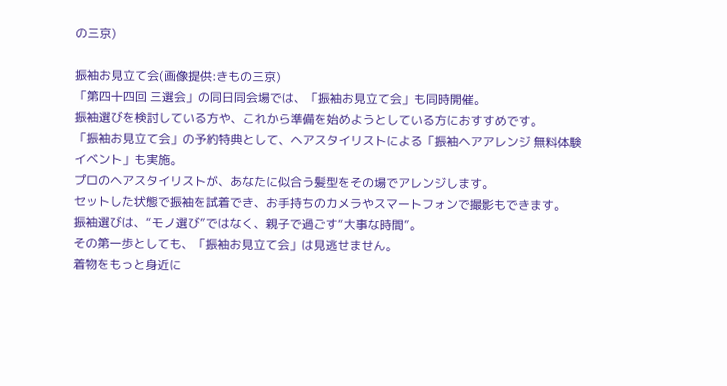の三京)

振袖お見立て会(画像提供:きもの三京)
「第四十四回 三選会」の同日同会場では、「振袖お見立て会」も同時開催。
振袖選びを検討している方や、これから準備を始めようとしている方におすすめです。
「振袖お見立て会」の予約特典として、ヘアスタイリストによる「振袖ヘアアレンジ 無料体験イベント」も実施。
プロのヘアスタイリストが、あなたに似合う髪型をその場でアレンジします。
セットした状態で振袖を試着でき、お手持ちのカメラやスマートフォンで撮影もできます。
振袖選びは、“モノ選び”ではなく、親子で過ごす“大事な時間”。
その第一歩としても、「振袖お見立て会」は見逃せません。
着物をもっと身近に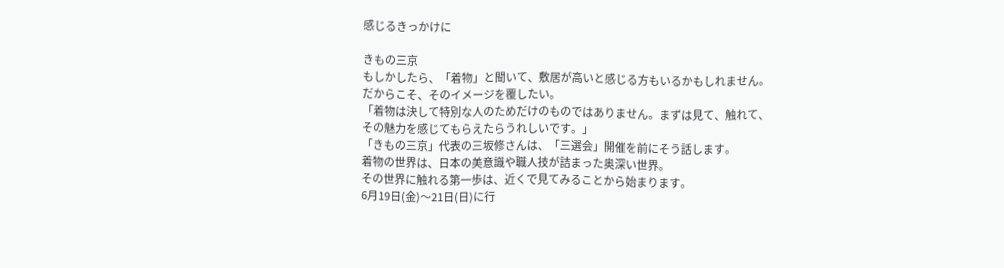感じるきっかけに

きもの三京
もしかしたら、「着物」と聞いて、敷居が高いと感じる方もいるかもしれません。
だからこそ、そのイメージを覆したい。
「着物は決して特別な人のためだけのものではありません。まずは見て、触れて、その魅力を感じてもらえたらうれしいです。」
「きもの三京」代表の三坂修さんは、「三選会」開催を前にそう話します。
着物の世界は、日本の美意識や職人技が詰まった奥深い世界。
その世界に触れる第一歩は、近くで見てみることから始まります。
6月19日(金)〜21日(日)に行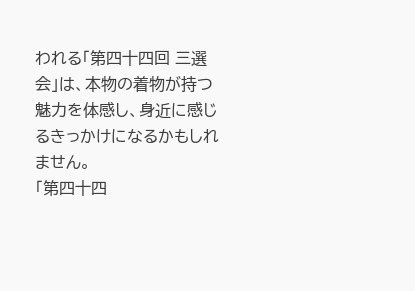われる「第四十四回 三選会」は、本物の着物が持つ魅力を体感し、身近に感じるきっかけになるかもしれません。
「第四十四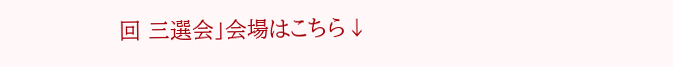回 三選会」会場はこちら↓